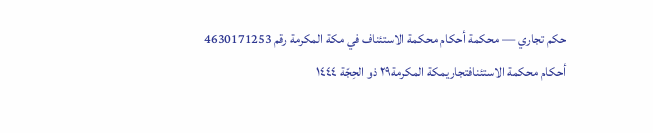حكم تجاري — محكمة أحكام محكمة الاستئناف في مكة المكرمة رقم 4630171253
أحكام محكمة الاستئنافتجاريمكة المكرمة٢٩ ذو الحِجّة ١٤٤٤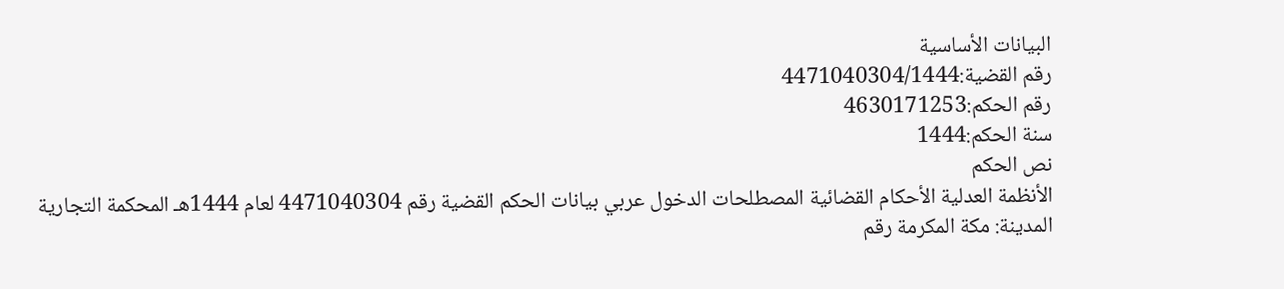البيانات الأساسية
رقم القضية:4471040304/1444
رقم الحكم:4630171253
سنة الحكم:1444
نص الحكم
الأنظمة العدلية الأحكام القضائية المصطلحات الدخول عربي بيانات الحكم القضية رقم 4471040304 لعام 1444هـ المحكمة التجارية المدينة: مكة المكرمة رقم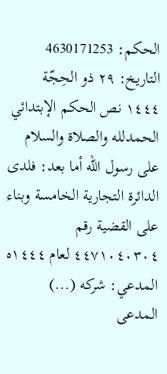الحكم: 4630171253 التاريخ: ٢٩ ذو الحِجّة ١٤٤٤ نص الحكم الإبتدائي الحمدلله والصلاة والسلام على رسول الله أما بعد: فلدى الدائرة التجارية الخامسة وبناء على القضية رقم ٤٤٧١٠٤٠٣٠٤ لعام ١٤٤٤ه المدعي: شركه (...) المدعى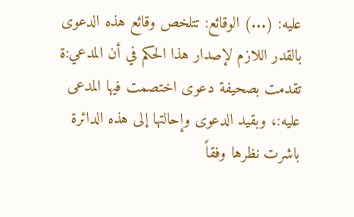عليه: (...) الوقائع: تتلخص وقائع هذه الدعوى بالقدر اللازم لإصدار هذا الحكم في أن المدعي:ة تقدمت بصحيفة دعوى اختصمت فيها المدعى عليه:، وبقيد الدعوى وإحالتها إلى هذه الدائرة باشرت نظرها وفقاً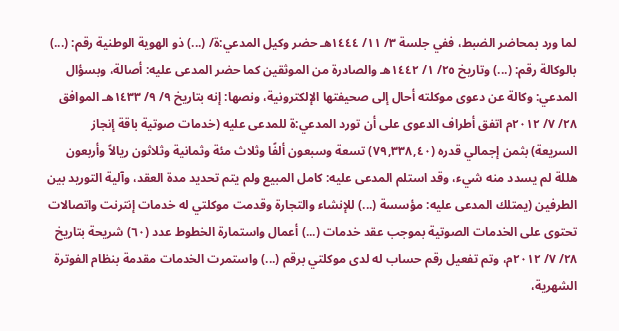لما ورد بمحاضر الضبط، ففي جلسة ٣/ ١١/ ١٤٤٤هـ حضر وكيل المدعي:ة/ (...) ذو الهوية الوطنية رقم: (...) بالوكالة رقم: (...) وتاريخ ٢٥/ ١/ ١٤٤٢هـ والصادرة من الموثقين كما حضر المدعى عليه: أصالة، وبسؤال المدعي: وكالة عن دعوى موكلته أحال إلى صحيفتها الإلكترونية، ونصها: إنه بتاريخ ٩/ ٩/ ١٤٣٣هـ الموافق ٢٨/ ٧/ ٢٠١٢م اتفق أطراف الدعوى على أن تورد المدعي:ة للمدعى عليه (خدمات صوتية باقة إنجاز السريعة) بثمن إجمالي قدره (٧٩,٣٣٨,٤٠) تسعة وسبعون ألفًا وثلاث مئة وثمانية وثلاثون ريالاً وأربعون هللة لم يسدد منه شيء، وقد استلم المدعى عليه: كامل المبيع ولم يتم تحديد مدة العقد، وآلية التوريد بين الطرفين (يمتلك المدعى عليه: مؤسسة (...) للإنشاء والتجارة وقدمت موكلتي له خدمات إنترنت واتصالات تحتوى على الخدمات الصوتية بموجب عقد خدمات (...) أعمال واستمارة الخطوط عدد (٦٠) شريحة بتاريخ ٢٨/ ٧/ ٢٠١٢م، وتم تفعيل رقم حساب له لدى موكلتي برقم (...) واستمرت الخدمات مقدمة بنظام الفوترة الشهرية،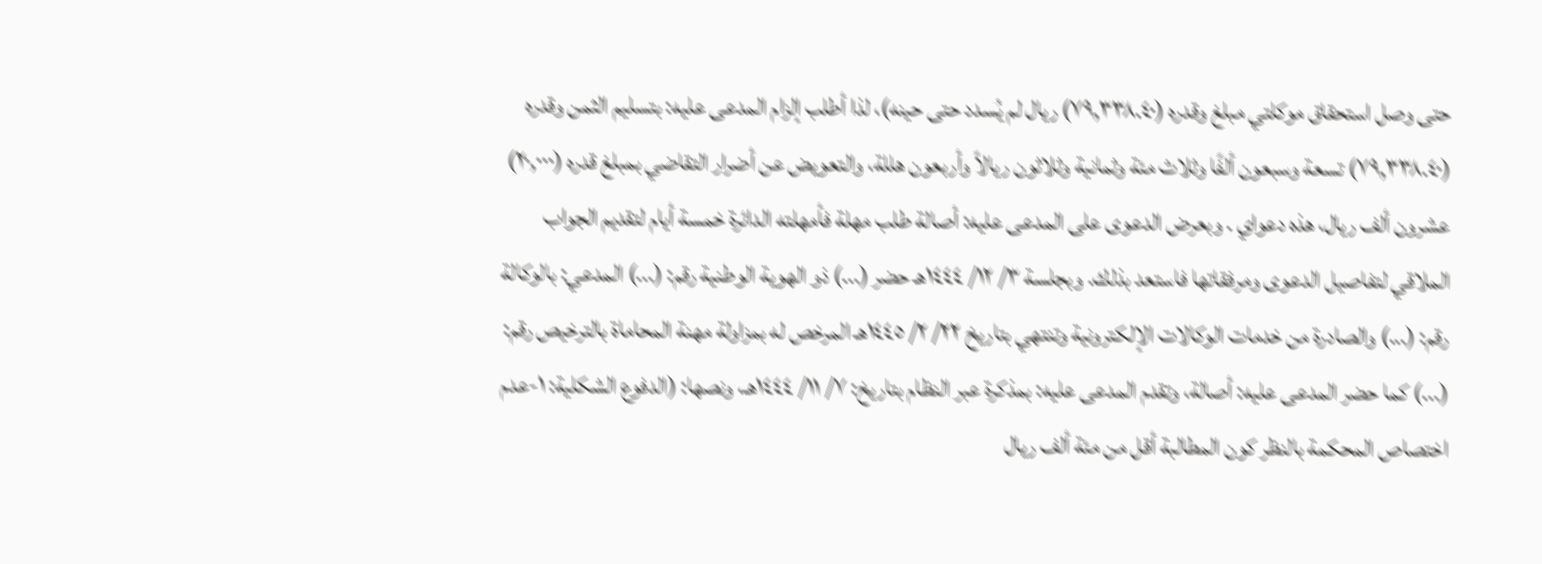حتى وصل استحقاق موكلتي مبلغ وقدره (٧٩,٣٣٨.٤٠) ريال لم يُسدد حتى حينه)، لذا أطلب إلزام المدعى عليه: بتسليم الثمن وقدره (٧٩,٣٣٨.٤٠) تسعة وسبعون ألفًا وثلاث مئة وثمانية وثلاثون ريالاً وأربعون هللة، والتعويض عن أضرار التقاضي بمبلغ قدره (٢٠,٠٠٠) عشرون ألف ريال، هذه دعواي . وبعرض الدعوى على المدعى عليه: أصالة طلب مهلة فأمهلته الدائرة خمسة أيام لتقديم الجواب الملاقي لتفاصيل الدعوى ومرفقاتها فاستعد بذلك. وبجلسة ٣/ ١٢/ ١٤٤٤هـ حضر (...) ذو الهوية الوطنية رقم: (...) المدعي: بالوكالة رقم: (...) والصادرة من خدمات الوكالات الإلكترونية وتنتهي بتاريخ ٢٢/ ٢/ ١٤٤٥هـ المرخص له بمزاولة مهنة المحاماة بالترخيص رقم: (...) كما حضر المدعى عليه: أصالة، وتقدم المدعى عليه: بمذكرة عبر النظام بتاريخ: ٧/ ١١/ ١٤٤٤هـ، ونصها: (الدفوع الشكلية: ١-عدم اختصاص المحكمة بالنظر كون المطالبة أقل من مئة ألف ريال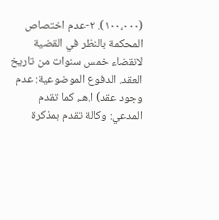(١٠٠،٠٠٠). ٢-عدم اختصاص المحكمة بالنظر في القضية لانقضاء خمس سنوات من تاريخ العقد. الدفوع الموضوعية: عدم وجود عقد) ا.هـ، كما تقدم المدعي: وكالة تقدم بمذكرة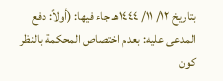بتاريخ ١٢/ ١١/ ١٤٤٤هـ جاء فيها: (أولاً: دفع المدعى عليه: بعدم اختصاص المحكمة بالنظر كون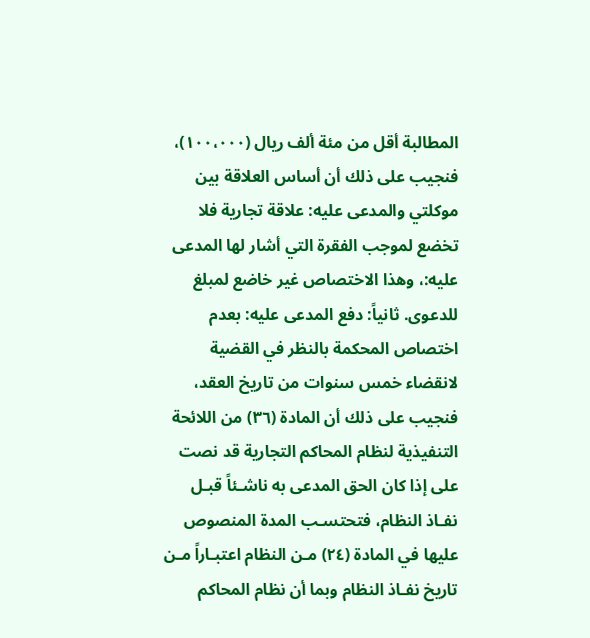المطالبة أقل من مئة ألف ريال (١٠٠،٠٠٠)، فنجيب على ذلك أن أساس العلاقة بين موكلتي والمدعى عليه: علاقة تجارية فلا تخضع لموجب الفقرة التي أشار لها المدعى عليه:، وهذا الاختصاص غير خاضع لمبلغ للدعوى. ثانياً: دفع المدعى عليه: بعدم اختصاص المحكمة بالنظر في القضية لانقضاء خمس سنوات من تاريخ العقد، فنجيب على ذلك أن المادة (٣٦) من اللائحة التنفيذية لنظام المحاكم التجارية قد نصت على إذا كان الحق المدعى به ناشـئاً قبـل نفـاذ النظام، فتحتسـب المدة المنصوص عليها في المادة (٢٤) مـن النظام اعتبـاراً مـن تاريخ نفـاذ النظام وبما أن نظام المحاكم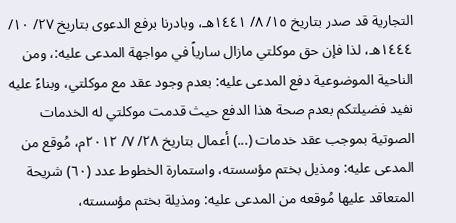التجارية قد صدر بتاريخ ١٥/ ٨/ ١٤٤١هـ، وبادرنا برفع الدعوى بتاريخ ٢٧/ ١٠/ ١٤٤٤هـ، لذا فإن حق موكلتي مازال سارياً في مواجهة المدعى عليه:، ومن الناحية الموضوعية دفع المدعى عليه: بعدم وجود عقد مع موكلتي، وبناءً عليه نفيد فضيلتكم بعدم صحة هذا الدفع حيث قدمت موكلتي له الخدمات الصوتية بموجب عقد خدمات (...) أعمال بتاريخ ٢٨/ ٧/ ٢٠١٢م، مُوقع من المدعى عليه: ومذيل بختم مؤسسته، واستمارة الخطوط عدد (٦٠) شريحة المتعاقد عليها مُوقعه من المدعى عليه: ومذيلة بختم مؤسسته،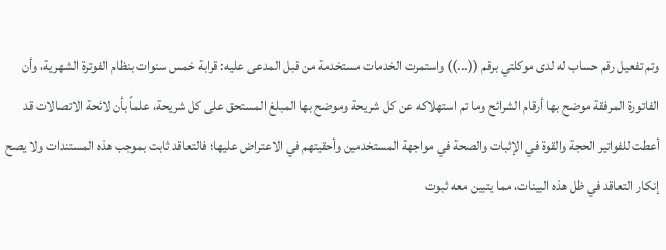وتم تفعيل رقم حساب له لدى موكلتي برقم ((...)) واستمرت الخدمات مستخدمة من قبل المدعى عليه: قرابة خمس سنوات بنظام الفوترة الشهرية، وأن الفاتورة المرفقة موضح بها أرقام الشرائح وما تم استهلاكه عن كل شريحة وموضح بها المبلغ المستحق على كل شريحة، علماً بأن لائحة الاتصالات قد أعطت للفواتير الحجة والقوة في الإثبات والصحة في مواجهة المستخدمين وأحقيتهم في الاعتراض عليها؛ فالتعاقد ثابت بموجب هذه المستندات ولا يصح إنكار التعاقد في ظل هذه البينات، مما يتبين معه ثبوت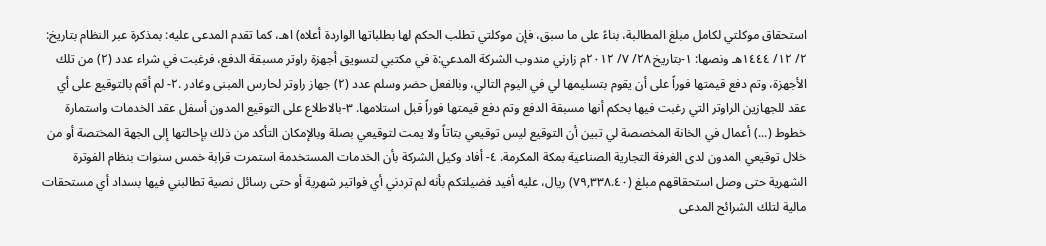استحقاق موكلتي لكامل مبلغ المطالبة، بناءً على ما سبق، فإن موكلتي تطلب الحكم لها بطلباتها الواردة أعلاه) اهـ، كما تقدم المدعى عليه: بمذكرة عبر النظام بتاريخ: ٢/ ١٢/ ١٤٤٤هـ ونصها: ١-بتاريخ ٢٨/ ٧/ ٢٠١٢م زارني مندوب الشركة المدعي:ة في مكتبي لتسويق أجهزة راوتر مسبقة الدفع، فرغبت في شراء عدد (٢) من تلك الأجهزة، وتم دفع قيمتها فوراً على أن يقوم بتسليمها لي في اليوم التالي، وبالفعل حضر وسلم عدد (٢) جهاز راوتر لحارس المبنى وغادر .٢- لم أقم بالتوقيع على أي عقد للجهازين الراوتر التي رغبت فيها بحكم أنها مسبقة الدفع وتم دفع قيمتها فوراً قبل استلامها. ٣-بالاطلاع على التوقيع المدون أسفل عقد الخدمات واستمارة خطوط (...) أعمال في الخانة المخصصة لي تبين أن التوقيع ليس توقيعي بتاتاً ولا يمت لتوقيعي بصلة وبالإمكان التأكد من ذلك بإحالتها إلى الجهة المختصة أو من خلال توقيعي المدون لدى الغرفة التجارية الصناعية بمكة المكرمة. ٤- أفاد وكيل الشركة بأن الخدمات المستخدمة استمرت قرابة خمس سنوات بنظام الفوترة الشهرية حتى وصل استحقاقهم مبلغ (٧٩,٣٣٨.٤٠) ريال، عليه أفيد فضيلتكم بأنه لم تردني أي فواتير شهرية أو حتى رسائل نصية تطالبني فيها بسداد أي مستحقات مالية لتلك الشرائح المدعى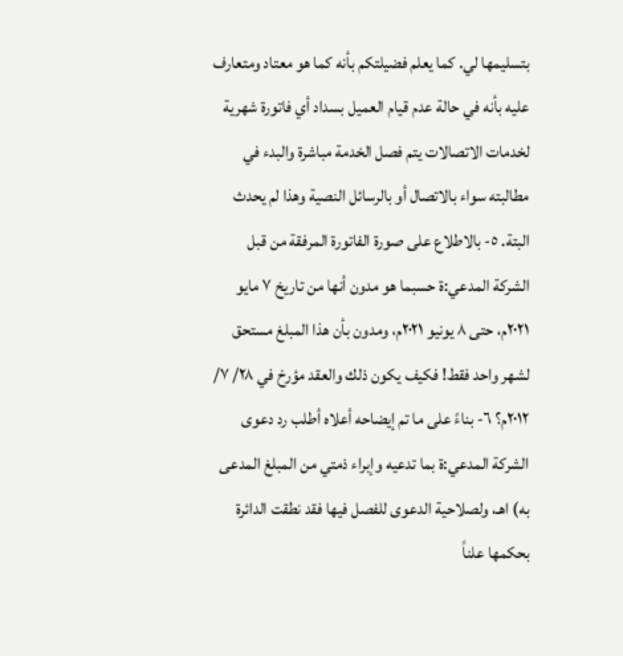بتسليمها لي. كما يعلم فضيلتكم بأنه كما هو معتاد ومتعارف عليه بأنه في حالة عدم قيام العميل بسداد أي فاتورة شهرية لخدمات الاتصالات يتم فصل الخدمة مباشرة والبدء في مطالبته سواء بالاتصال أو بالرسائل النصية وهذا لم يحدث البتة. ٥- بالاطلاع على صورة الفاتورة المرفقة من قبل الشركة المدعي:ة حسبما هو مدون أنها من تاريخ ٧ مايو ٢٠٢١م، حتى ٨ يونيو ٢٠٢١م، ومدون بأن هذا المبلغ مستحق لشهر واحد فقط! فكيف يكون ذلك والعقد مؤرخ في ٢٨/ ٧/ ٢٠١٢م؟ ٦- بناءً على ما تم إيضاحه أعلاه أطلب رد دعوى الشركة المدعي:ة بما تدعيه وإبراء ذمتي من المبلغ المدعى به) اهـ، ولصلاحية الدعوى للفصل فيها فقد نطقت الدائرة بحكمها علناً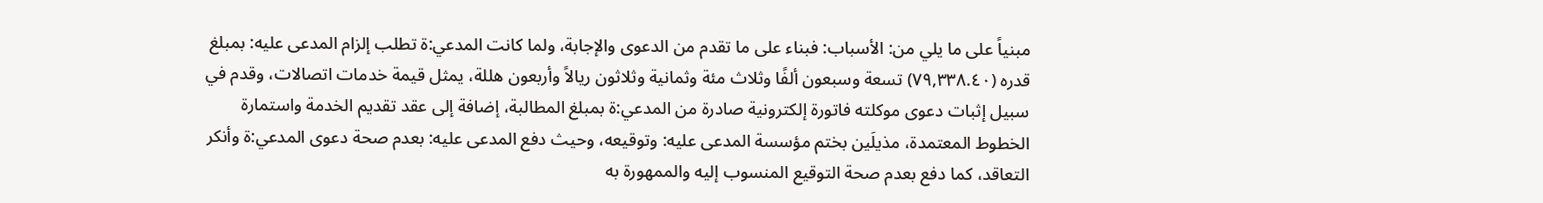مبنياً على ما يلي من: الأسباب: فبناء على ما تقدم من الدعوى والإجابة، ولما كانت المدعي:ة تطلب إلزام المدعى عليه: بمبلغ قدره (٧٩,٣٣٨.٤٠) تسعة وسبعون ألفًا وثلاث مئة وثمانية وثلاثون ريالاً وأربعون هللة، يمثل قيمة خدمات اتصالات، وقدم في سبيل إثبات دعوى موكلته فاتورة إلكترونية صادرة من المدعي:ة بمبلغ المطالبة، إضافة إلى عقد تقديم الخدمة واستمارة الخطوط المعتمدة، مذيلَين بختم مؤسسة المدعى عليه: وتوقيعه، وحيث دفع المدعى عليه: بعدم صحة دعوى المدعي:ة وأنكر التعاقد، كما دفع بعدم صحة التوقيع المنسوب إليه والممهورة به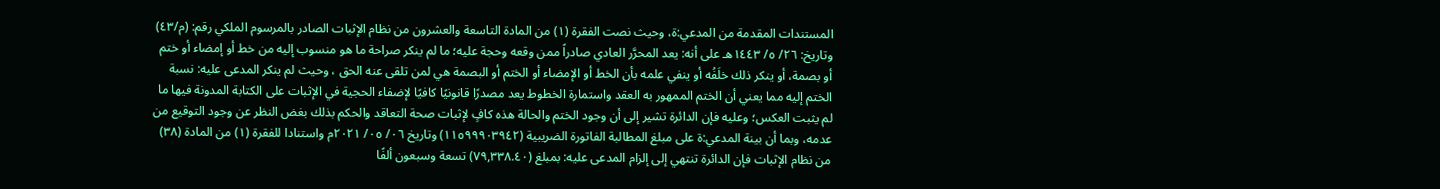المستندات المقدمة من المدعي:ة، وحيث نصت الفقرة (١) من المادة التاسعة والعشرون من نظام الإثبات الصادر بالمرسوم الملكي رقم: (م/٤٣) وتاريخ: ٢٦/ ٥/ ١٤٤٣هـ على أنه: يعد المحرَّر العادي صادراً ممن وقعه وحجة عليه؛ ما لم ينكر صراحة ما هو منسوب إليه من خط أو إمضاء أو ختم أو بصمة، أو ينكر ذلك خلَفُه أو ينفي علمه بأن الخط أو الإمضاء أو الختم أو البصمة هي لمن تلقى عنه الحق ، وحيث لم ينكر المدعى عليه: نسبة الختم إليه مما يعني أن الختم الممهور به العقد واستمارة الخطوط يعد مصدرًا قانونيًا كافيًا لإضفاء الحجية في الإثبات على الكتابة المدونة فيها ما لم يثبت العكس؛ وعليه فإن الدائرة تشير إلى أن وجود الختم والحالة هذه كافٍ لإثبات صحة التعاقد والحكم بذلك بغض النظر عن وجود التوقيع من عدمه، وبما أن بينة المدعي:ة على مبلغ المطالبة الفاتورة الضريبية (١١٥٩٩٩٠٣٩٤٢) وتاريخ ٠٦/ ٠٥/ ٢٠٢١م واستنادا للفقرة (١) من المادة (٣٨) من نظام الإثبات فإن الدائرة تنتهي إلى إلزام المدعى عليه: بمبلغ (٧٩,٣٣٨.٤٠) تسعة وسبعون ألفًا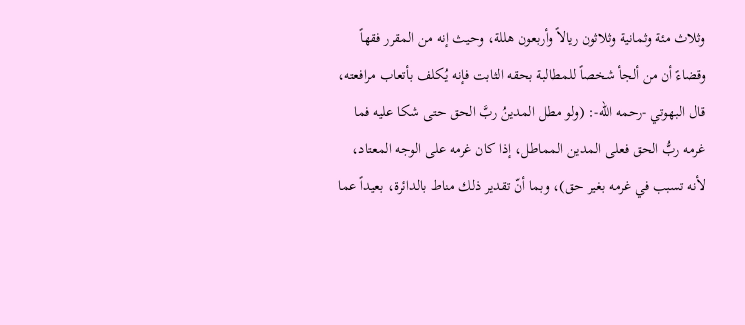وثلاث مئة وثمانية وثلاثون ريالاً وأربعون هللة، وحيث إنه من المقرر فقهاً وقضاءً أن من ألجأ شخصاً للمطالبة بحقه الثابت فإنه يُكلف بأتعاب مرافعته، قال البهوتي -رحمه الله-: (ولو مطل المدينُ ربَّ الحق حتى شكا عليه فما غرمه ربُّ الحق فعلى المدين المماطل، إذا كان غرمه على الوجه المعتاد، لأنه تسبب في غرمه بغير حق)، وبما أنّ تقدير ذلك مناط بالدائرة، بعيداً عما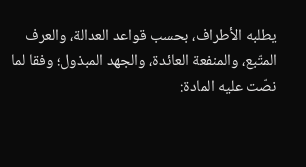يطلبه الأطراف، بحسب قواعد العدالة، والعرف المتّبع، والمنفعة العائدة، والجهد المبذول؛ وفقا لما نصّت عليه المادة: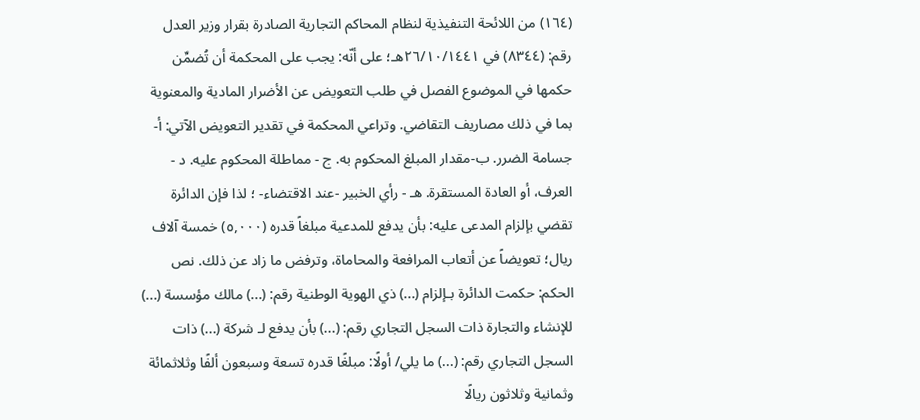(١٦٤) من اللائحة التنفيذية لنظام المحاكم التجارية الصادرة بقرار وزير العدل رقم: (٨٣٤٤) في ٢٦/١٠/١٤٤١هـ؛ على أنّه: يجب على المحكمة أن تُضمِّن حكمها في الموضوع الفصل في طلب التعويض عن الأضرار المادية والمعنوية بما في ذلك مصاريف التقاضي. وتراعي المحكمة في تقدير التعويض الآتي: أ-جسامة الضرر. ب-مقدار المبلغ المحكوم به. ج - مماطلة المحكوم عليه. د - العرف، أو العادة المستقرة. هـ - رأي الخبير -عند الاقتضاء- ؛ لذا فإن الدائرة تقضي بإلزام المدعى عليه: بأن يدفع للمدعية مبلغاً قدره (٥,٠٠٠) خمسة آلاف ريال؛ تعويضاً عن أتعاب المرافعة والمحاماة، وترفض ما زاد عن ذلك. نص الحكم: حكمت الدائرة بـإلزام (...) ذي الهوية الوطنية رقم: (...) مالك مؤسسة (...) للإنشاء والتجارة ذات السجل التجاري رقم: (...) بأن يدفع لـ شركة (...) ذات السجل التجاري رقم: (...) ما يلي/ أولًا: مبلغًا قدره تسعة وسبعون ألفًا وثلاثمائة وثمانية وثلاثون ريالًا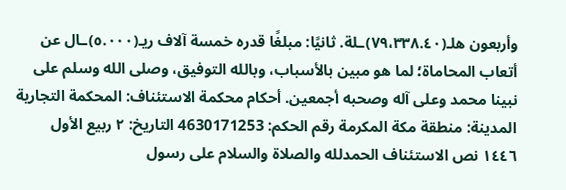وأربعون هلـ(٧٩،٣٣٨.٤٠)ـلة. ثانيًا: مبلغًا قدره خمسة آلاف ريـ(٥.٠٠٠)ـال عن أتعاب المحاماة؛ لما هو مبين بالأسباب، وبالله التوفيق، وصلى الله وسلم على نبينا محمد وعلى آله وصحبه أجمعين. أحكام محكمة الاستئناف: المحكمة التجارية المدينة: منطقة مكة المكرمة رقم الحكم: 4630171253 التاريخ: ٢ ربيع الأول ١٤٤٦ نص الاستئناف الحمدلله والصلاة والسلام على رسول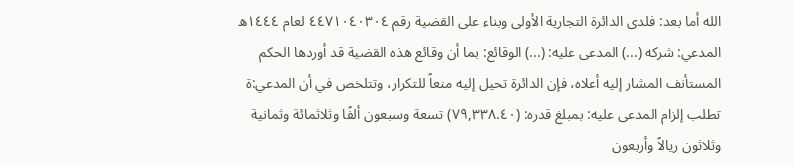الله أما بعد: فلدى الدائرة التجارية الأولى وبناء على القضية رقم ٤٤٧١٠٤٠٣٠٤ لعام ١٤٤٤ه المدعي: شركه (...) المدعى عليه: (...) الوقائع: بما أن وقائع هذه القضية قد أوردها الحكم المستأنف المشار إليه أعلاه، فإن الدائرة تحيل إليه منعاً للتكرار، وتتلخص في أن المدعي:ة تطلب إلزام المدعى عليه: بمبلغ قدره: (٧٩,٣٣٨.٤٠) تسعة وسبعون ألفًا وثلاثمائة وثمانية وثلاثون ريالاً وأربعون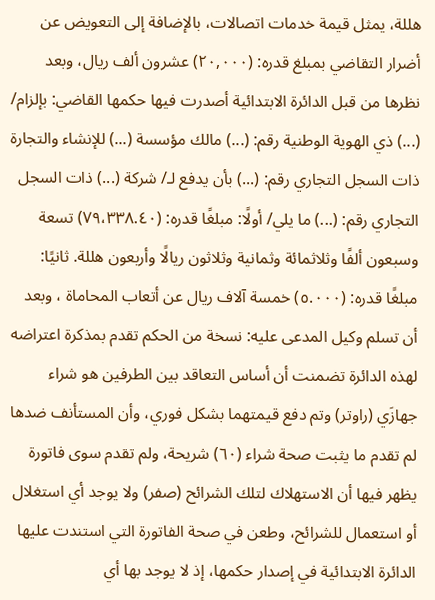هللة، يمثل قيمة خدمات اتصالات، بالإضافة إلى التعويض عن أضرار التقاضي بمبلغ قدره: (٢٠,٠٠٠) عشرون ألف ريال، وبعد نظرها من قبل الدائرة الابتدائية أصدرت فيها حكمها القاضي: بإلزام/ (...) ذي الهوية الوطنية رقم: (...) مالك مؤسسة (...) للإنشاء والتجارة ذات السجل التجاري رقم: (...) بأن يدفع لـ/ شركة (...) ذات السجل التجاري رقم: (...) ما يلي/ أولًا: مبلغًا قدره: (٧٩،٣٣٨.٤٠) تسعة وسبعون ألفًا وثلاثمائة وثمانية وثلاثون ريالًا وأربعون هللة. ثانيًا: مبلغًا قدره: (٥.٠٠٠) خمسة آلاف ريال عن أتعاب المحاماة ، وبعد أن تسلم وكيل المدعى عليه: نسخة من الحكم تقدم بمذكرة اعتراضه لهذه الدائرة تضمنت أن أساس التعاقد بين الطرفين هو شراء جهازَي (راوتر) وتم دفع قيمتهما بشكل فوري، وأن المستأنف ضدها لم تقدم ما يثبت صحة شراء (٦٠) شريحة، ولم تقدم سوى فاتورة يظهر فيها أن الاستهلاك لتلك الشرائح (صفر) ولا يوجد أي استغلال أو استعمال للشرائح، وطعن في صحة الفاتورة التي استندت عليها الدائرة الابتدائية في إصدار حكمها، إذ لا يوجد بها أي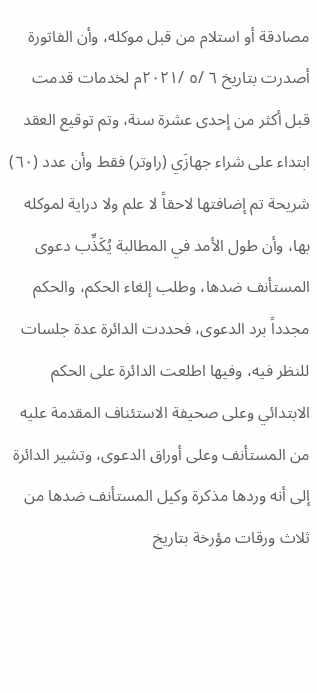مصادقة أو استلام من قبل موكله، وأن الفاتورة أصدرت بتاريخ ٦ /٥ /٢٠٢١م لخدمات قدمت قبل أكثر من إحدى عشرة سنة، وتم توقيع العقد ابتداء على شراء جهازَي (راوتر) فقط وأن عدد (٦٠) شريحة تم إضافتها لاحقاً لا علم ولا دراية لموكله بها، وأن طول الأمد في المطالبة يُكَذِّب دعوى المستأنف ضدها، وطلب إلغاء الحكم، والحكم مجدداً برد الدعوى، فحددت الدائرة عدة جلسات للنظر فيه، وفيها اطلعت الدائرة على الحكم الابتدائي وعلى صحيفة الاستئناف المقدمة عليه من المستأنف وعلى أوراق الدعوى، وتشير الدائرة إلى أنه وردها مذكرة وكيل المستأنف ضدها من ثلاث ورقات مؤرخة بتاريخ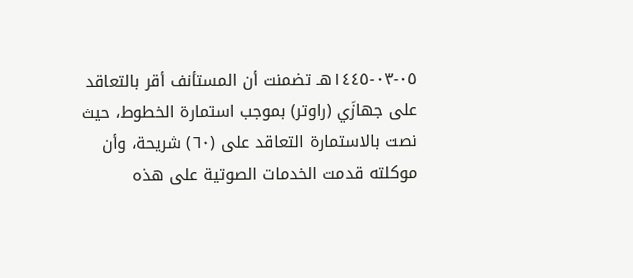٠٥-٠٣-١٤٤٥هـ تضمنت أن المستأنف أقر بالتعاقد على جهازَي (راوتر) بموجب استمارة الخطوط، حيث نصت بالاستمارة التعاقد على (٦٠) شريحة، وأن موكلته قدمت الخدمات الصوتية على هذه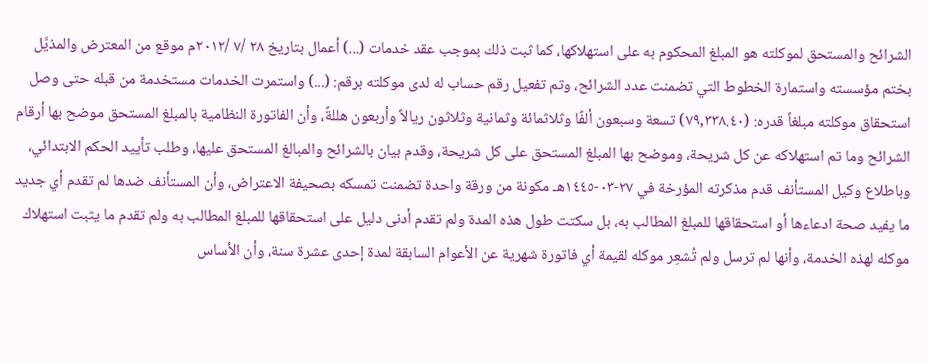الشرائح والمستحق لموكلته هو المبلغ المحكوم به على استهلاكها، كما ثبت ذلك بموجب عقد خدمات (...) أعمال بتاريخ ٢٨ /٧ /٢٠١٢م موقع من المعترض والمذيَّل بختم مؤسسته واستمارة الخطوط التي تضمنت عدد الشرائح، وتم تفعيل رقم حساب له لدى موكلته برقم: (...) واستمرت الخدمات مستخدمة من قبله حتى وصل استحقاق موكلته مبلغاً قدره: (٧٩,٣٣٨.٤٠) تسعة وسبعون ألفًا وثلاثمائة وثمانية وثلاثون ريالاً وأربعون هللةً، وأن الفاتورة النظامية بالمبلغ المستحق موضح بها أرقام الشرائح وما تم استهلاكه عن كل شريحة، وموضح بها المبلغ المستحق على كل شريحة، وقدم بيان بالشرائح والمبالغ المستحق عليها، وطلب تأييد الحكم الابتدائي، وباطلاع وكيل المستأنف قدم مذكرته المؤرخة في ٢٧-٠٣-١٤٤٥هـ مكونة من ورقة واحدة تضمنت تمسكه بصحيفة الاعتراض، وأن المستأنف ضدها لم تقدم أي جديد ما يفيد صحة ادعاءها أو استحقاقها للمبلغ المطالب به، بل سكتت طول هذه المدة ولم تقدم أدنى دليل على استحقاقها للمبلغ المطالب به ولم تقدم ما يثبت استهلاك موكله لهذه الخدمة، وأنها لم ترسل ولم تُشعِر موكله لقيمة أي فاتورة شهرية عن الأعوام السابقة لمدة إحدى عشرة سنة، وأن الأساس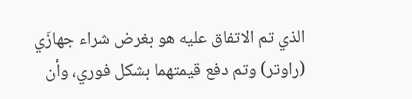الذي تم الاتفاق عليه هو بغرض شراء جهازَي (راوتر) وتم دفع قيمتهما بشكل فوري، وأن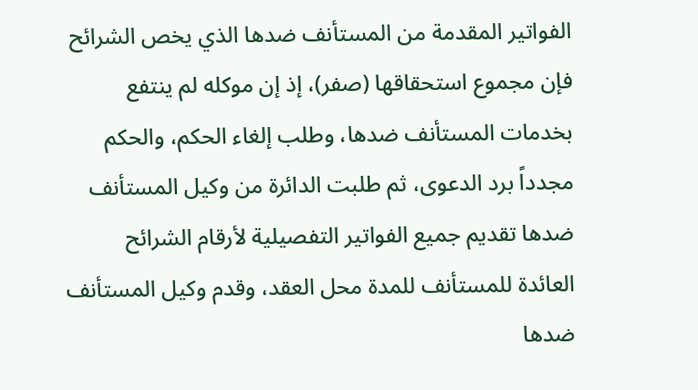الفواتير المقدمة من المستأنف ضدها الذي يخص الشرائح فإن مجموع استحقاقها (صفر)، إذ إن موكله لم ينتفع بخدمات المستأنف ضدها، وطلب إلغاء الحكم، والحكم مجدداً برد الدعوى، ثم طلبت الدائرة من وكيل المستأنف ضدها تقديم جميع الفواتير التفصيلية لأرقام الشرائح العائدة للمستأنف للمدة محل العقد، وقدم وكيل المستأنف ضدها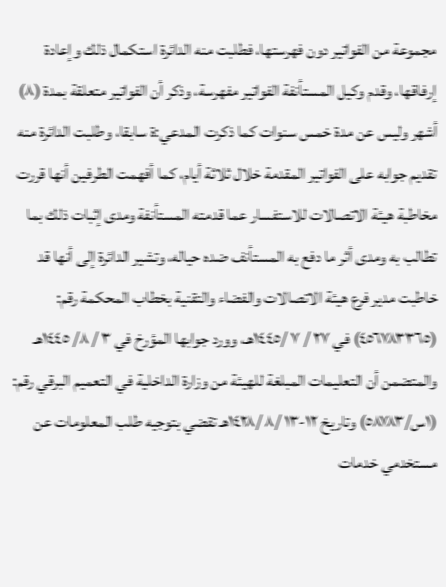مجموعة من الفواتير دون فهرستها، فطلبت منه الدائرة استكمال ذلك وإعادة إرفاقها، وقدم وكيل المستأنفة الفواتير مفهرسة، وذكر أن الفواتير متعلقة بمدة (٨) أشهر وليس عن مدة خمس سنوات كما ذكرت المدعي:ة سابقا، وطلبت الدائرة منه تقديم جوابه على الفواتير المقدمة خلال ثلاثة أيام، كما أفهمت الطرفين أنها قررت مخاطبة هيئة الاتصالات للاستفسار عما قدمته المستأنفة ومدى إثبات ذلك بما تطالب به ومدى أثر ما دفع به المستأنف ضده حياله، وتشير الدائرة إلى أنها قد خاطبت مدير فرع هيئة الاتصالات والفضاء والتقنية بخطاب المحكمة رقم: (٤٥٦٧٨٣٣٦٥) في ٢٧ / ٧ /١٤٤٥هـ، وورد جوابها المؤرخ في ٣ / ٨/ ١٤٤٥هـ والمتضمن أن التعليمات المبلغة للهيئة من وزارة الداخلية في التعميم البرقي رقم: (١س/٥٨٧٨٣) وتاريخ ١٢-١٣ /٨ /١٤٢٨هـ تقضي بتوجيه طلب المعلومات عن مستخدمي خدمات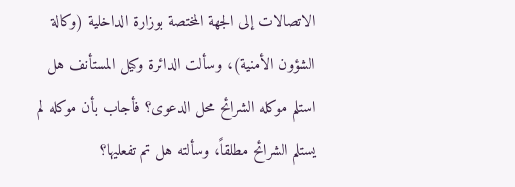الاتصالات إلى الجهة المختصة بوزارة الداخلية (وكالة الشؤون الأمنية)، وسألت الدائرة وكيل المستأنف هل استلم موكله الشرائح محل الدعوى؟ فأجاب بأن موكله لم يستلم الشرائح مطلقاً، وسألته هل تم تفعليها؟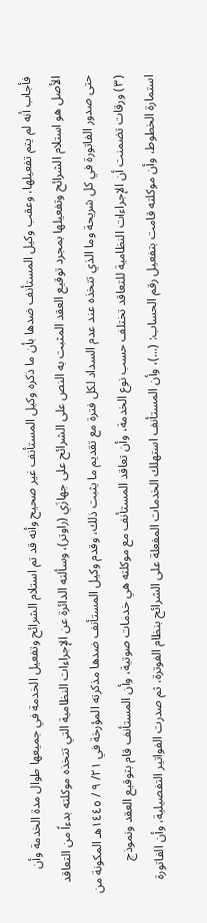فأجاب أنه لم يتم تفعيلها، وعقب وكيل المستأنف ضدها بأن ما ذكره وكيل المستأنف غير صحيح وأنه قد تم استلام الشرائح وتفعيل الخدمة في جميعها طوال مدة الخدمة وأن الأصل هو استلام الشرائح وتفعيلها بمجرد توقيع العقد المثبت به النص على الشرائح على جهازَي (راوتر)، وسألته الدائرة عن الإجراءات النظامية التي تتخذه موكلته بدءاً من التعاقد حتى صدور الفاتورة في كل شريحة وما الذي تتخذه عند عدم السداد لكل فترة مع تقديم ما يثبت ذلك، وقدم وكيل المستأنف ضدها مذكرته المؤرخة في ٢١/ ٩ / ١٤٤٥هـ المكونة من (٣) ورقات تضمنت أن الإجراءات النظامية للتعاقد تختلف حسب نوع الخدمة، وأن تعاقد المستأنف مع موكلته هي خدمات صوتية، وأن المستأنف قام بتوقيع العقد ونموذج استمارة الخطوط، وأن موكلته قامت بتفعيل رقم الحساب: (...)، وأن المستأنف استهلك الخدمات المفعلة على الشرائح بنظام الفوترة، ثم صدرت الفواتير التفصيلية، وأن الفاتورة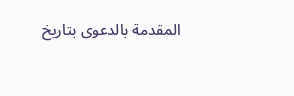المقدمة بالدعوى بتاريخ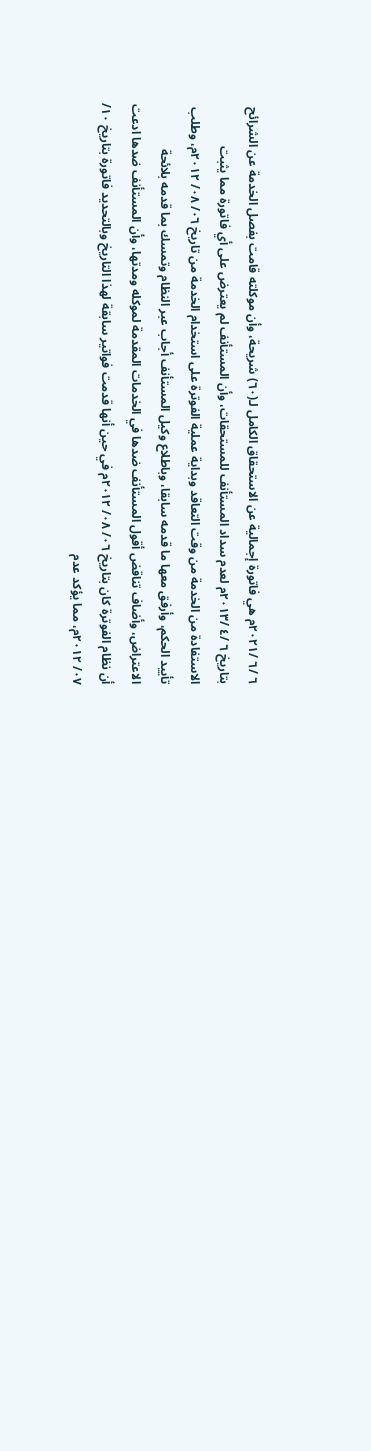٦ /٦ /٢٠٢١م هي فاتورة إجمالية عن الاستحقاق الكامل لـ(٦٠) شريحة، وأن موكلته قامت بفصل الخدمة عن الشرائح بتاريخ ٦ /٤ /٢٠١٣م لعدم سداد المستأنف للمستحقات، وأن المستأنف لم يعترض على أي فاتورة مما يثبت الاستفادة من الخدمة من وقت التعاقد وبداية عملية الفوترة على استخدام الخدمة من تاريخ ٠٦/ ٠٨/ ٢٠١٢م، وطلب تأييد الحكم، وأرفق معها ما قدمه سابقا، وباطلاع وكيل المستأنف أجاب عبر النظام وتمسك بما قدمه بلائحة الاعتراض، وأضاف تناقض أقول المستأنف ضدها في الخدمات المقدمة لموكله ومدتها، وأن المستأنف ضدها ادعت أن نظام الفوترة كان بتاريخ ٠٦/ ٠٨/ ٢٠١٢م في حين أنها قدمت فواتير سابقة لهذا التاريخ وبالتحديد فاتورة بتاريخ ١٠/ ٠٧/ ٢٠١٢م، مما يؤكد عدم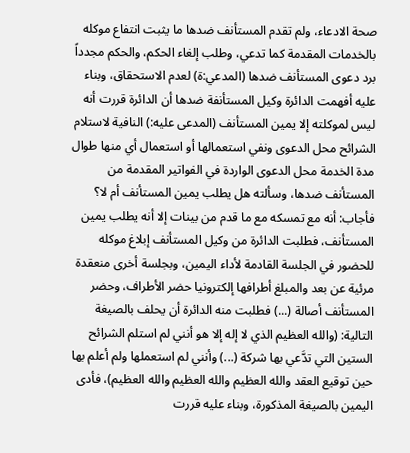صحة الادعاء، ولم تقدم المستأنف ضدها ما يثبت انتفاع موكله بالخدمات المقدمة كما تدعي، وطلب إلغاء الحكم، والحكم مجدداً برد دعوى المستأنف ضدها (المدعي:ة) لعدم الاستحقاق، وبناء عليه أفهمت الدائرة وكيل المستأنفة ضدها أن الدائرة قررت أنه ليس لموكلته إلا يمين المستأنف (المدعى عليه:) النافية لاستلام الشرائح محل الدعوى ونفي استعمالها أو استعمال أي منها طوال مدة الخدمة محل الدعوى الواردة في الفواتير المقدمة من المستأنف ضدها، وسألته هل يطلب يمين المستأنف أم لا؟ فأجاب: أنه مع تمسكه مع ما قدم من بينات إلا أنه يطلب يمين المستأنف، فطلبت الدائرة من وكيل المستأنف إبلاغ موكله للحضور في الجلسة القادمة لأداء اليمين، وبجلسة أخرى منعقدة مرئية عن بعد والمبلغ أطرافها إلكترونيا حضر الأطراف، وحضر المستأنف أصالة (...) فطلبت منه الدائرة أن يحلف بالصيغة التالية: (والله العظيم الذي لا إله إلا هو أنني لم استلم الشرائح الستين التي تدَّعي بها شركة (...) وأنني لم استعملها ولم أعلم بها حين توقيع العقد والله العظيم والله العظيم والله العظيم)، فأدى اليمين بالصيغة المذكورة، وبناء عليه قررت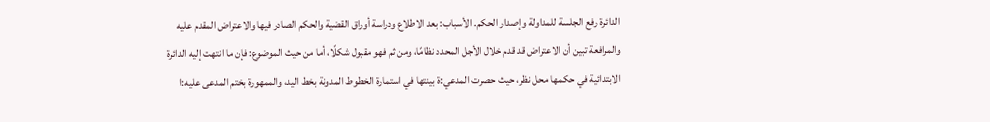الدائرة رفع الجلسة للمداولة وإصدار الحكم. الأسباب: بعد الاطلاع ودراسة أوراق القضية والحكم الصادر فيها والاعتراض المقدم عليه والمرافعة تبين أن الاعتراض قد قدم خلال الأجل المحدد نظامًا، ومن ثم فهو مقبول شكلًا، أما من حيث الموضوع: فإن ما انتهت إليه الدائرة الابتدائية في حكمها محل نظر، حيث حصرت المدعي:ة بينتها في استمارة الخطوط المدونة بخط اليد، والممهورة بختم المدعى عليه:ا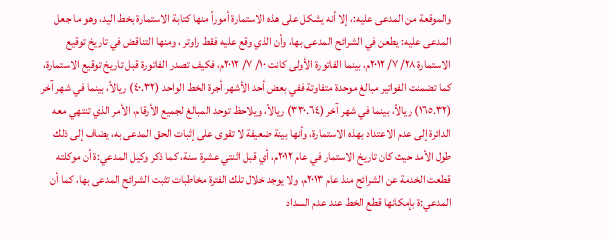والموقعة من المدعى عليه:، إلا أنه يشكل على هذه الاستمارة أموراً منها كتابة الاستمارة بخط اليد، وهو ما جعل المدعى عليه: يطعن في الشرائح المدعى بها، وأن الذي وقع عليه فقط راوتر ، ومنها التناقض في تاريخ توقيع الاستمارة ٢٨/ ٧/ ٢٠١٢م، بينما الفاتورة الأولى كانت ١٠/ ٧/ ٢٠١٢م، فكيف تصدر الفاتورة قبل تاريخ توقيع الاستمارة، كما تضمنت الفواتير مبالغ موحدة متفاوتة ففي بعض أحد الأشهر أجرة الخط الواحد (٤٠.٣٢) ريالاً، بينما في شهر آخر (١٦٥.٣٢) ريالاً، بينما في شهر آخر (٣٣٠.٦٤) ريالاً، ويلاحظ توحد المبالغ لجميع الأرقام، الأمر الذي تنتهي معه الدائرة إلى عدم الاعتداد بهذه الاستمارة، وأنها بينة ضعيفة لا تقوى على إثبات الحق المدعى به، يضاف إلى ذلك طول الأمد حيث كان تاريخ الاستمار في عام ٢٠١٢م، أي قبل اثنتي عشرة سنة، كما ذكر وكيل المدعي:ة أن موكلته قطعت الخدمة عن الشرائح منذ عام ٢٠١٣م، ولا يوجد خلال تلك الفترة مخاطبات تثبت الشرائح المدعى بها، كما أن المدعي:ة بإمكانها قطع الخط عند عدم السداد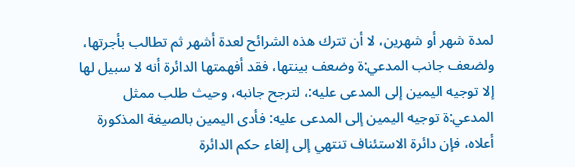لمدة شهر أو شهرين، لا أن تترك هذه الشرائح لعدة أشهر ثم تطالب بأجرتها، ولضعف جانب المدعي:ة وضعف بينتها، فقد أفهمتها الدائرة أنه لا سبيل لها إلا توجيه اليمين إلى المدعى عليه:، لترجح جانبه، وحيث طلب ممثل المدعي:ة توجيه اليمين إلى المدعى عليه: فأدى اليمين بالصيغة المذكورة أعلاه، فإن دائرة الاستئناف تنتهي إلى إلغاء حكم الدائرة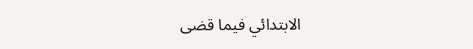الابتدائي فيما قضى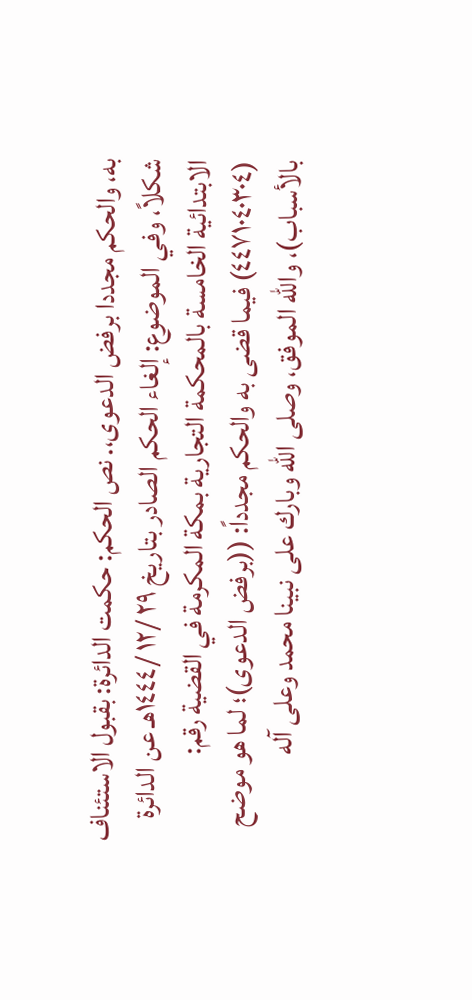به، والحكم مجددا برفض الدعوى،. نص الحكم: حكمت الدائرة: بقبول الاستئناف شكلاً، وفي الموضوع: إلغاء الحكم الصادر بتاريخ ٢٩ /١٢ /١٤٤٤هـ عن الدائرة الابتدائية الخامسة بالمحكمة التجارية بمكة المكرمة في القضية رقم: (٤٤٧١٠٤٠٣٠٤) فيما قضى به والحكم مجدداً: ((برفض الدعوى)؛ لما هو موضح بالأسباب)، والله الموفق، وصلى الله وبارك على نبينا محمد وعلى آله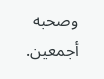وصحبه أجمعين.